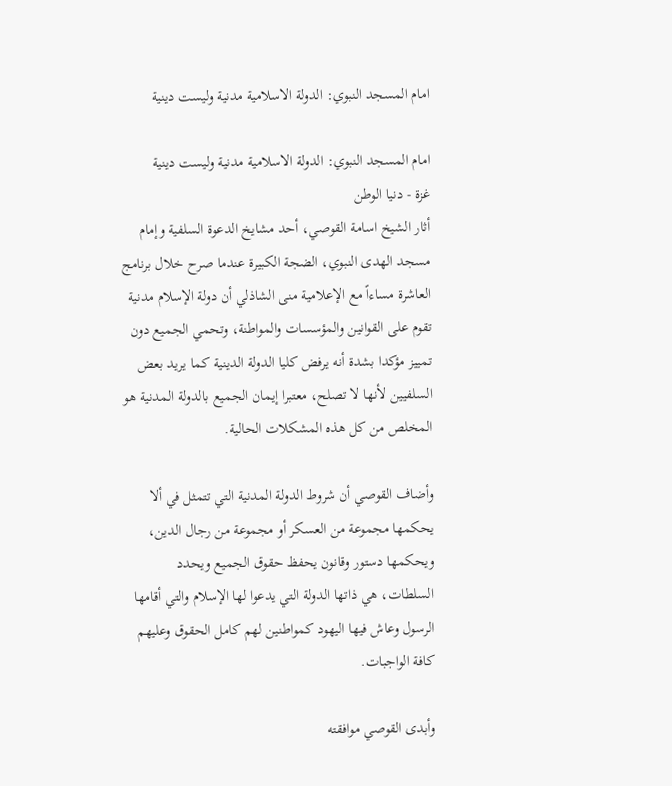امام المسجد النبوي: الدولة الاسلامية مدنية وليست دينية

امام المسجد النبوي: الدولة الاسلامية مدنية وليست دينية
غزة - دنيا الوطن
أثار الشيخ اسامة القوصي، أحد مشايخ الدعوة السلفية وإمام مسجد الهدى النبوي، الضجة الكبيرة عندما صرح خلال برنامج العاشرة مساءاً مع الإعلامية منى الشاذلي أن دولة الإسلام مدنية تقوم على القوانين والمؤسسات والمواطنة، وتحمي الجميع دون تمييز مؤكدا بشدة أنه يرفض كليا الدولة الدينية كما يريد بعض السلفيين لأنها لا تصلح، معتبرا إيمان الجميع بالدولة المدنية هو المخلص من كل هذه المشكلات الحالية.

وأضاف القوصي أن شروط الدولة المدنية التي تتمثل في ألا يحكمها مجموعة من العسكر أو مجموعة من رجال الدين، ويحكمها دستور وقانون يحفظ حقوق الجميع ويحدد السلطات، هي ذاتها الدولة التي يدعوا لها الإسلام والتي أقامها الرسول وعاش فيها اليهود كمواطنين لهم كامل الحقوق وعليهم كافة الواجبات.

وأبدى القوصي موافقته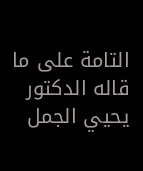التامة على ما قاله الدكتور يحيي الجمل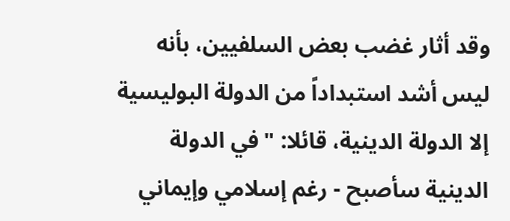وقد أثار غضب بعض السلفيين، بأنه ليس أشد استبداداً من الدولة البوليسية إلا الدولة الدينية، قائلا: "في الدولة الدينية سأصبح - رغم إسلامي وإيماني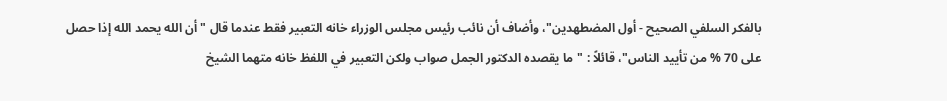بالفكر السلفي الصحيح - أول المضطهدين"، وأضاف أن نائب رئيس مجلس الوزراء خانه التعبير فقط عندما قال "أن الله يحمد الله إذا حصل على 70 % من تأييد الناس"، قائلاً : "ما يقصده الدكتور الجمل صواب ولكن التعبير في اللفظ خانه متهما الشيخ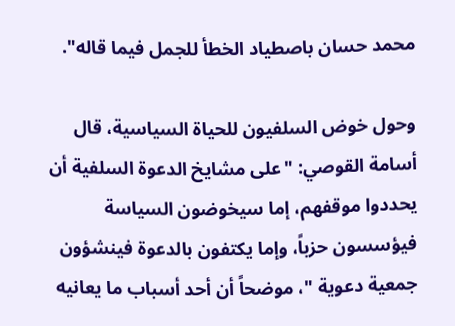محمد حسان باصطياد الخطأ للجمل فيما قاله".

وحول خوض السلفيون للحياة السياسية، قال أسامة القوصي: "على مشايخ الدعوة السلفية أن يحددوا موقفهم، إما سيخوضون السياسة فيؤسسون حزباً، وإما يكتفون بالدعوة فينشؤون جمعية دعوية "، موضحاً أن أحد أسباب ما يعانيه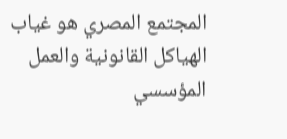المجتمع المصري هو غياب الهياكل القانونية والعمل المؤسسي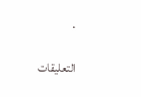.

التعليقات